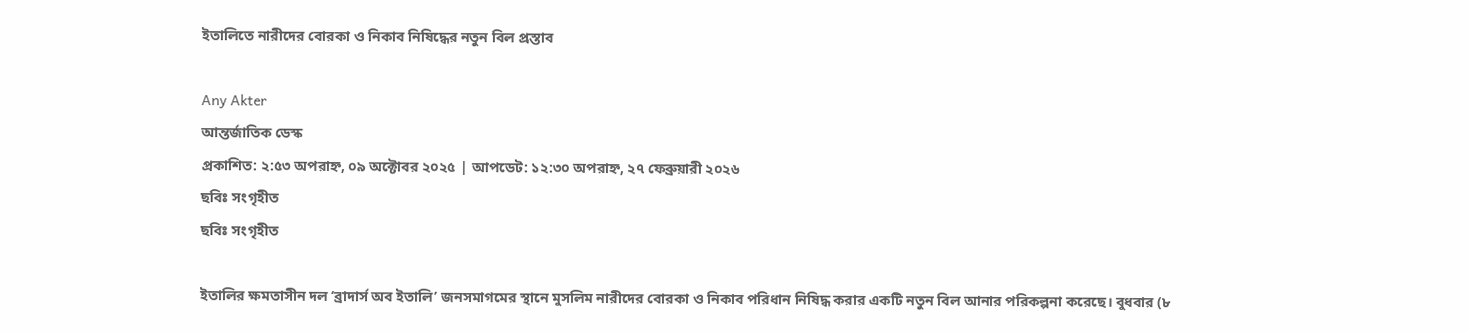ইতালিতে নারীদের বোরকা ও নিকাব নিষিদ্ধের নতুন বিল প্রস্তাব

Any Akter
আন্তর্জাতিক ডেস্ক
প্রকাশিত: ২:৫৩ অপরাহ্ন, ০৯ অক্টোবর ২০২৫ | আপডেট: ১২:৩০ অপরাহ্ন, ২৭ ফেব্রুয়ারী ২০২৬
ছবিঃ সংগৃহীত
ছবিঃ সংগৃহীত

ইতালির ক্ষমতাসীন দল ‘ব্রাদার্স অব ইতালি’ জনসমাগমের স্থানে মুসলিম নারীদের বোরকা ও নিকাব পরিধান নিষিদ্ধ করার একটি নতুন বিল আনার পরিকল্পনা করেছে। বুধবার (৮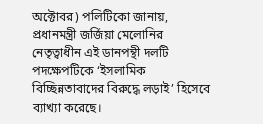অক্টোবর) পলিটিকো জানায়, প্রধানমন্ত্রী জর্জিয়া মেলোনির নেতৃত্বাধীন এই ডানপন্থী দলটি পদক্ষেপটিকে ‘ইসলামিক বিচ্ছিন্নতাবাদের বিরুদ্ধে লড়াই’ হিসেবে ব্যাখ্যা করেছে।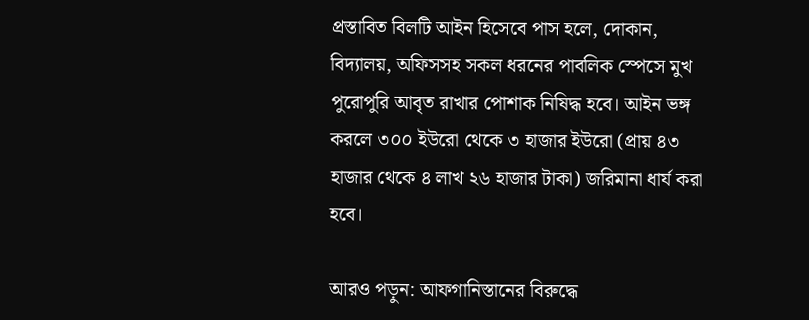প্রস্তাবিত বিলটি আইন হিসেবে পাস হলে, দোকান, বিদ্যালয়, অফিসসহ সকল ধরনের পাবলিক স্পেসে মুখ পুরোপুরি আবৃত রাখার পোশাক নিষিদ্ধ হবে। আইন ভঙ্গ করলে ৩০০ ইউরো থেকে ৩ হাজার ইউরো (প্রায় ৪৩ হাজার থেকে ৪ লাখ ২৬ হাজার টাকা) জরিমানা ধার্য করা হবে।

আরও পড়ুন: আফগানিস্তানের বিরুদ্ধে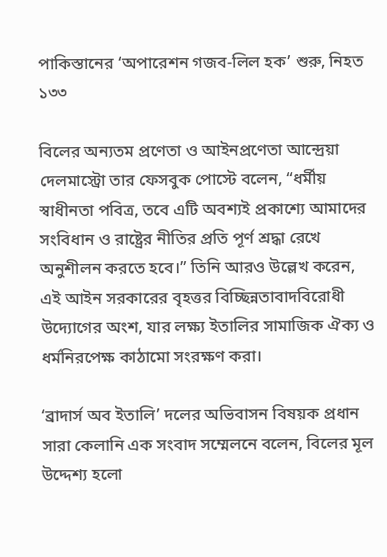পাকিস্তানের ‘অপারেশন গজব-লিল হক’ শুরু, নিহত ১৩৩

বিলের অন্যতম প্রণেতা ও আইনপ্রণেতা আন্দ্রেয়া দেলমাস্ট্রো তার ফেসবুক পোস্টে বলেন, “ধর্মীয় স্বাধীনতা পবিত্র, তবে এটি অবশ্যই প্রকাশ্যে আমাদের সংবিধান ও রাষ্ট্রের নীতির প্রতি পূর্ণ শ্রদ্ধা রেখে অনুশীলন করতে হবে।” তিনি আরও উল্লেখ করেন, এই আইন সরকারের বৃহত্তর বিচ্ছিন্নতাবাদবিরোধী উদ্যোগের অংশ, যার লক্ষ্য ইতালির সামাজিক ঐক্য ও ধর্মনিরপেক্ষ কাঠামো সংরক্ষণ করা।

‘ব্রাদার্স অব ইতালি’ দলের অভিবাসন বিষয়ক প্রধান সারা কেলানি এক সংবাদ সম্মেলনে বলেন, বিলের মূল উদ্দেশ্য হলো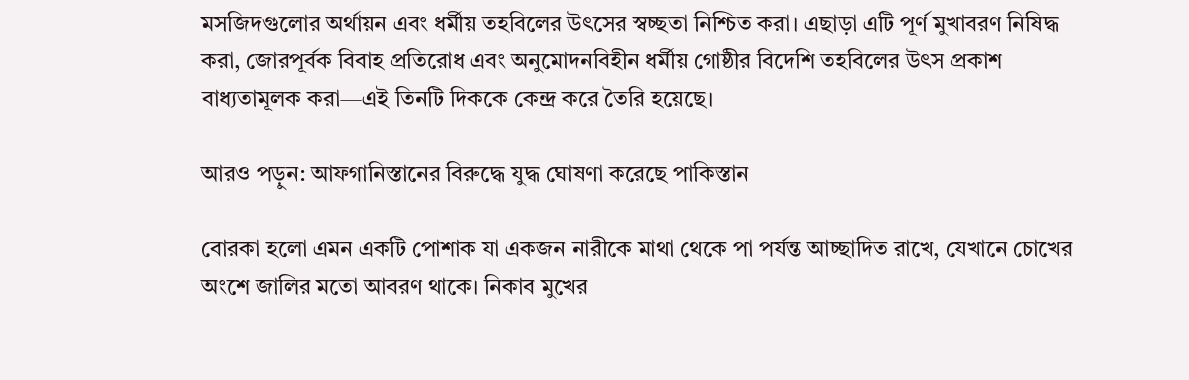মসজিদগুলোর অর্থায়ন এবং ধর্মীয় তহবিলের উৎসের স্বচ্ছতা নিশ্চিত করা। এছাড়া এটি পূর্ণ মুখাবরণ নিষিদ্ধ করা, জোরপূর্বক বিবাহ প্রতিরোধ এবং অনুমোদনবিহীন ধর্মীয় গোষ্ঠীর বিদেশি তহবিলের উৎস প্রকাশ বাধ্যতামূলক করা—এই তিনটি দিককে কেন্দ্র করে তৈরি হয়েছে।

আরও পড়ুন: আফগানিস্তানের বিরুদ্ধে যুদ্ধ ঘোষণা করেছে পাকিস্তান

বোরকা হলো এমন একটি পোশাক যা একজন নারীকে মাথা থেকে পা পর্যন্ত আচ্ছাদিত রাখে, যেখানে চোখের অংশে জালির মতো আবরণ থাকে। নিকাব মুখের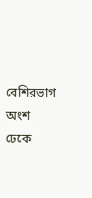বেশিরভাগ অংশ ঢেকে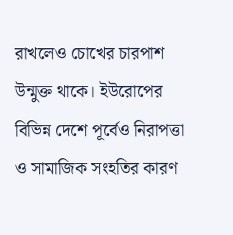রাখলেও চোখের চারপাশ উন্মুক্ত থাকে। ইউরোপের বিভিন্ন দেশে পূর্বেও নিরাপত্তা ও সামাজিক সংহতির কারণ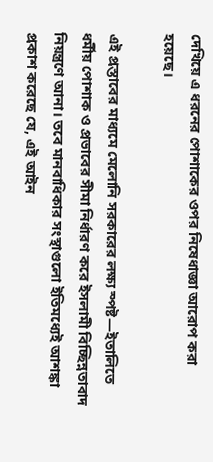দেখিয়ে এ ধরনের পোশাকের ওপর নিষেধাজ্ঞা আরোপ করা হয়েছে।

এই প্রস্তাবের মাধ্যমে মেলোনি সরকারের লক্ষ্য স্পষ্ট—ইতালিতে ধর্মীয় পোশাক ও প্রভাবের সীমা নির্ধারণ করে ইসলামী বিচ্ছিন্নতাবাদ নিয়ন্ত্রণে আনা। তবে মানবাধিকার সংস্থাগুলো ইতিমধ্যেই আশঙ্কা প্রকাশ করেছে যে, এই আইন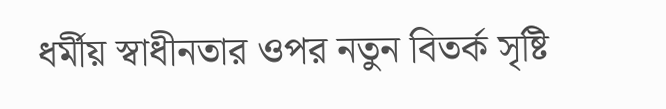ধর্মীয় স্বাধীনতার ওপর নতুন বিতর্ক সৃষ্টি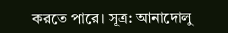করতে পারে। সূত্র: আনাদোলু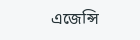এজেন্সি